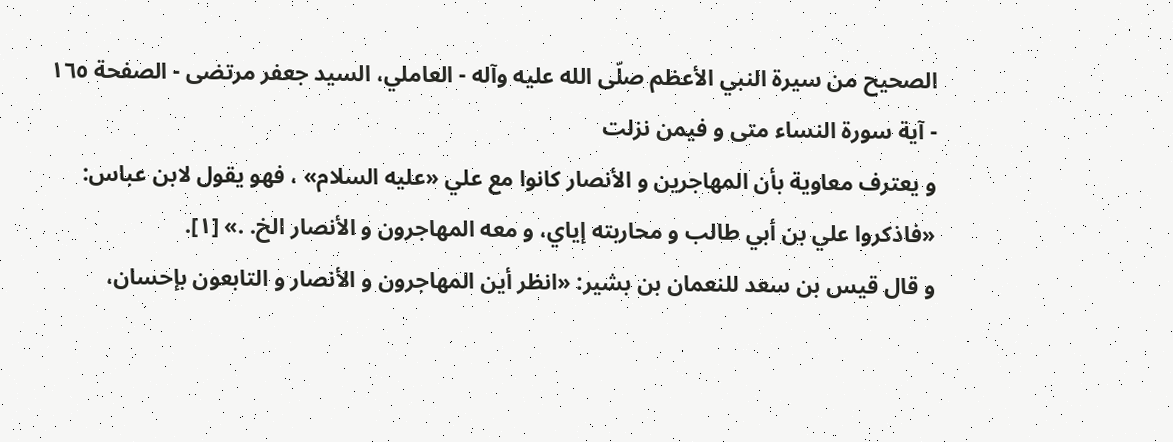الصحيح من سيرة النبي الأعظم صلّى الله عليه وآله - العاملي، السيد جعفر مرتضى - الصفحة ١٦٥ - آية سورة النساء متى و فيمن نزلت
و يعترف معاوية بأن المهاجرين و الأنصار كانوا مع علي «عليه السلام» ، فهو يقول لابن عباس: «فاذكروا علي بن أبي طالب و محاربته إياي، و معه المهاجرون و الأنصار الخ. .» [١].
و قال قيس بن سعد للنعمان بن بشير: «انظر أين المهاجرون و الأنصار و التابعون بإحسان،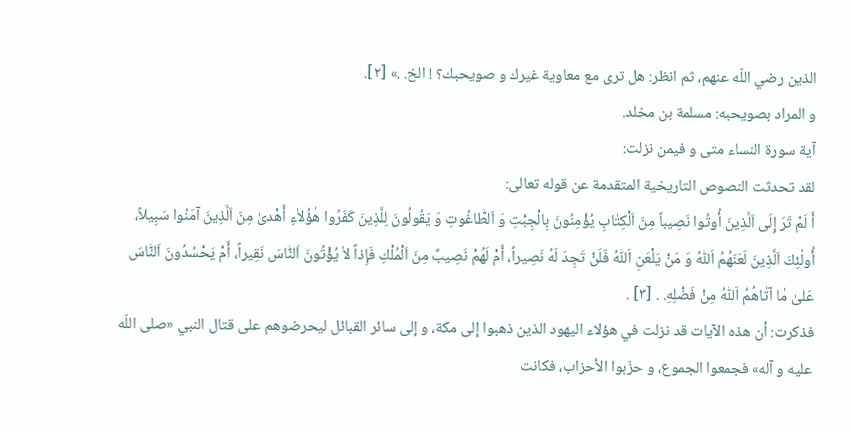الذين رضي اللّه عنهم، ثم انظر: هل ترى مع معاوية غيرك و صويحبك؟ ! الخ. .» [٢].
و المراد بصويحبه: مسلمة بن مخلد.
آية سورة النساء متى و فيمن نزلت:
لقد تحدثت النصوص التاريخية المتقدمة عن قوله تعالى:
أَ لَمْ تَرَ إِلَى اَلَّذِينَ أُوتُوا نَصِيباً مِنَ اَلْكِتٰابِ يُؤْمِنُونَ بِالْجِبْتِ وَ اَلطّٰاغُوتِ وَ يَقُولُونَ لِلَّذِينَ كَفَرُوا هٰؤُلاٰءِ أَهْدىٰ مِنَ اَلَّذِينَ آمَنُوا سَبِيلاً، أُولٰئِكَ اَلَّذِينَ لَعَنَهُمُ اَللّٰهُ وَ مَنْ يَلْعَنِ اَللّٰهُ فَلَنْ تَجِدَ لَهُ نَصِيراً، أَمْ لَهُمْ نَصِيبٌ مِنَ اَلْمُلْكِ فَإِذاً لاٰ يُؤْتُونَ اَلنّٰاسَ نَقِيراً، أَمْ يَحْسُدُونَ اَلنّٰاسَ عَلىٰ مٰا آتٰاهُمُ اَللّٰهُ مِنْ فَضْلِهِ. . [٣] .
فذكرت: أن هذه الآيات قد نزلت في هؤلاء اليهود الذين ذهبوا إلى مكة، و إلى سائر القبائل ليحرضوهم على قتال النبي «صلى اللّه عليه و آله» فجمعوا الجموع، و حزّبوا الأحزاب، فكانت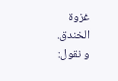غزوة الخندق.
و نقول: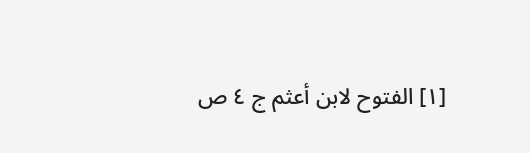[١] الفتوح لابن أعثم ج ٤ ص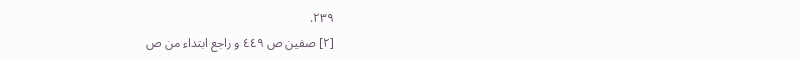٢٣٩.
[٢] صفين ص ٤٤٩ و راجع ابتداء من ص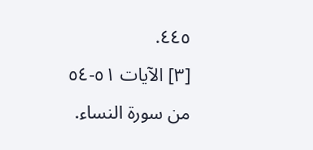٤٤٥.
[٣] الآيات ٥١-٥٤ من سورة النساء.